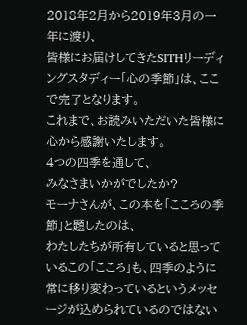2018年2月から2019年3月の一年に渡り、
皆様にお届けしてきたSITHリーディングスタディー「心の季節」は、ここで完了となります。
これまで、お読みいただいた皆様に心から感謝いたします。
4つの四季を通して、
みなさまいかがでしたか?
モーナさんが、この本を「こころの季節」と題したのは、
わたしたちが所有していると思っているこの「こころ」も、四季のように常に移り変わっているというメッセージが込められているのではない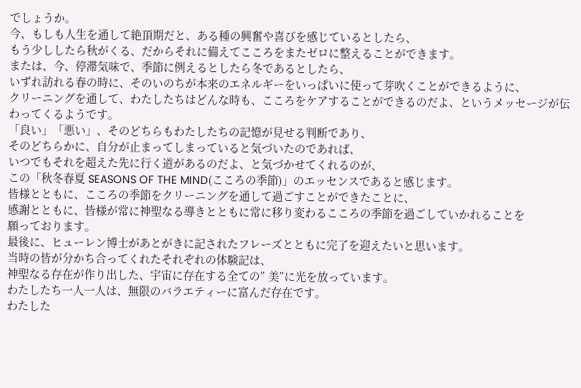でしょうか。
今、もしも人生を通して絶頂期だと、ある種の興奮や喜びを感じているとしたら、
もう少ししたら秋がくる、だからそれに備えてこころをまたゼロに整えることができます。
または、今、停滞気味で、季節に例えるとしたら冬であるとしたら、
いずれ訪れる春の時に、そのいのちが本来のエネルギーをいっぱいに使って芽吹くことができるように、
クリーニングを通して、わたしたちはどんな時も、こころをケアすることができるのだよ、というメッセージが伝わってくるようです。
「良い」「悪い」、そのどちらもわたしたちの記憶が見せる判断であり、
そのどちらかに、自分が止まってしまっていると気づいたのであれば、
いつでもそれを超えた先に行く道があるのだよ、と気づかせてくれるのが、
この「秋冬春夏 SEASONS OF THE MIND(こころの季節)」のエッセンスであると感じます。
皆様とともに、こころの季節をクリーニングを通して過ごすことができたことに、
感謝とともに、皆様が常に神聖なる導きとともに常に移り変わるこころの季節を過ごしていかれることを
願っております。
最後に、ヒューレン博士があとがきに記されたフレーズとともに完了を迎えたいと思います。
当時の皆が分かち合ってくれたそれぞれの体験記は、
神聖なる存在が作り出した、宇宙に存在する全ての” 美”に光を放っています。
わたしたち一人一人は、無限のバラエティーに富んだ存在です。
わたした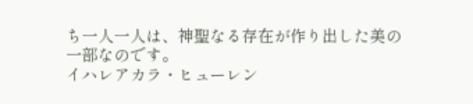ち一人一人は、神聖なる存在が作り出した美の一部なのです。
イハレアカラ・ヒューレン